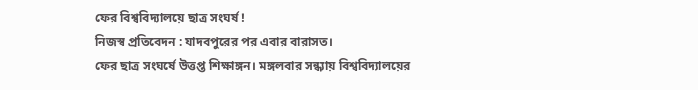ফের বিশ্ববিদ্যালয়ে ছাত্র সংঘর্ষ !
নিজস্ব প্রতিবেদন : যাদবপুরের পর এবার বারাসত।
ফের ছাত্র সংঘর্ষে উত্তপ্ত শিক্ষাঙ্গন। মঙ্গলবার সন্ধ্যায় বিশ্ববিদ্যালয়ের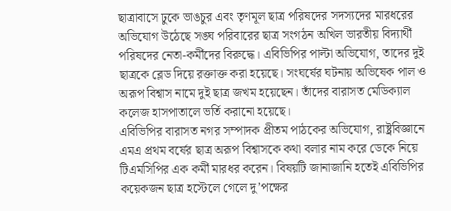ছাত্রাবাসে ঢুকে ভাঙচুর এবং তৃণমূল ছাত্র পরিষদের সদস্যদের মারধরের অভিযোগ উঠেছে সঙ্ঘ পরিবারের ছাত্র সংগঠন অখিল ভারতীয় বিদ্যার্থী পরিষদের নেতা-কর্মীদের বিরুদ্ধে। এবিভিপির পাল্টা অভিযোগ, তাদের দুই ছাত্রকে ব্লেড দিয়ে রক্তাক্ত করা হয়েছে। সংঘর্ষের ঘটনায় অভিষেক পাল ও অরূপ বিশ্বাস নামে দুই ছাত্র জখম হয়েছেন। তাঁদের বারাসত মেডিক্যাল কলেজ হাসপাতালে ভর্তি করানো হয়েছে।
এবিভিপির বারাসত নগর সম্পাদক প্রীতম পাঠকের অভিযোগ, রাষ্ট্রবিজ্ঞানে এমএ প্রথম বর্ষের ছাত্র অরূপ বিশ্বাসকে কথা বলার নাম করে ডেকে নিয়ে টিএমসিপির এক কর্মী মারধর করেন। বিষয়টি জানাজানি হতেই এবিভিপির কয়েকজন ছাত্র হস্টেলে গেলে দু’পক্ষের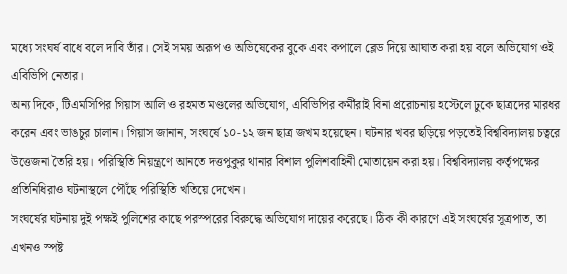মধ্যে সংঘর্ষ বাধে বলে দাবি তাঁর। সেই সময় অরূপ ও অভিষেকের বুকে এবং কপালে ব্লেড দিয়ে আঘাত করা হয় বলে অভিযোগ ওই এবিভিপি নেতার।
অন্য দিকে, টিএমসিপির গিয়াস আলি ও রহমত মণ্ডলের অভিযোগ, এবিভিপির কর্মীরাই বিনা প্ররোচনায় হস্টেলে ঢুকে ছাত্রদের মারধর করেন এবং ভাঙচুর চালান। গিয়াস জানান, সংঘর্ষে ১০-১২ জন ছাত্র জখম হয়েছেন। ঘটনার খবর ছড়িয়ে পড়তেই বিশ্ববিদ্যালয় চত্বরে উত্তেজনা তৈরি হয়। পরিস্থিতি নিয়ন্ত্রণে আনতে দত্তপুকুর থানার বিশাল পুলিশবাহিনী মোতায়েন করা হয়। বিশ্ববিদ্যালয় কর্তৃপক্ষের প্রতিনিধিরাও ঘটনাস্থলে পৌঁছে পরিস্থিতি খতিয়ে দেখেন।
সংঘর্ষের ঘটনায় দুই পক্ষই পুলিশের কাছে পরস্পরের বিরুদ্ধে অভিযোগ দায়ের করেছে। ঠিক কী কারণে এই সংঘর্ষের সূত্রপাত, তা এখনও স্পষ্ট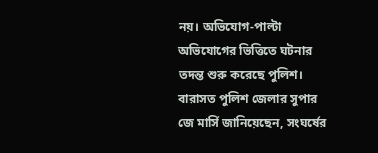নয়। অভিযোগ-পাল্টা অভিযোগের ভিত্তিতে ঘটনার তদন্ত শুরু করেছে পুলিশ। বারাসত পুলিশ জেলার সুপার জে মার্সি জানিয়েছেন, সংঘর্ষের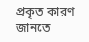প্রকৃত কারণ জানতে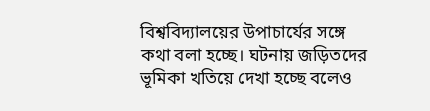বিশ্ববিদ্যালয়ের উপাচার্যের সঙ্গে কথা বলা হচ্ছে। ঘটনায় জড়িতদের ভূমিকা খতিয়ে দেখা হচ্ছে বলেও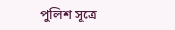পুলিশ সূত্রে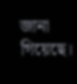জানা গিয়েছে।